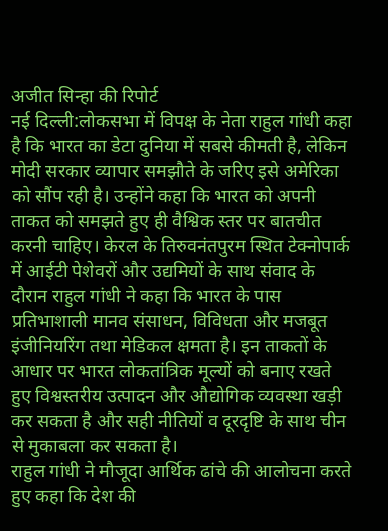अजीत सिन्हा की रिपोर्ट
नई दिल्ली:लोकसभा में विपक्ष के नेता राहुल गांधी कहा है कि भारत का डेटा दुनिया में सबसे कीमती है, लेकिन मोदी सरकार व्यापार समझौते के जरिए इसे अमेरिका को सौंप रही है। उन्होंने कहा कि भारत को अपनी ताकत को समझते हुए ही वैश्विक स्तर पर बातचीत करनी चाहिए। केरल के तिरुवनंतपुरम स्थित टेक्नोपार्क में आईटी पेशेवरों और उद्यमियों के साथ संवाद के दौरान राहुल गांधी ने कहा कि भारत के पास प्रतिभाशाली मानव संसाधन, विविधता और मजबूत इंजीनियरिंग तथा मेडिकल क्षमता है। इन ताकतों के आधार पर भारत लोकतांत्रिक मूल्यों को बनाए रखते हुए विश्वस्तरीय उत्पादन और औद्योगिक व्यवस्था खड़ी कर सकता है और सही नीतियों व दूरदृष्टि के साथ चीन से मुकाबला कर सकता है।
राहुल गांधी ने मौजूदा आर्थिक ढांचे की आलोचना करते हुए कहा कि देश की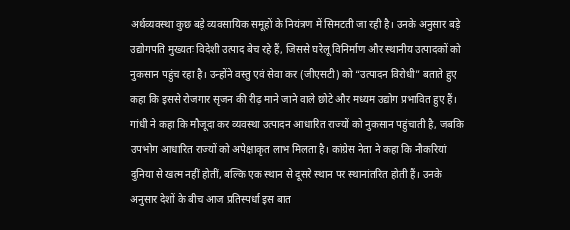अर्थव्यवस्था कुछ बड़े व्यवसायिक समूहों के नियंत्रण में सिमटती जा रही है। उनके अनुसार बड़े उद्योगपति मुख्यतः विदेशी उत्पाद बेच रहे हैं, जिससे घरेलू विनिर्माण और स्थानीय उत्पादकों को नुकसान पहुंच रहा है। उन्होंने वस्तु एवं सेवा कर (जीएसटी) को “उत्पादन विरोधी” बताते हुए कहा कि इससे रोजगार सृजन की रीढ़ माने जाने वाले छोटे और मध्यम उद्योग प्रभावित हुए हैं। गांधी ने कहा कि मौजूदा कर व्यवस्था उत्पादन आधारित राज्यों को नुकसान पहुंचाती है, जबकि उपभोग आधारित राज्यों को अपेक्षाकृत लाभ मिलता है। कांग्रेस नेता ने कहा कि नौकरियां दुनिया से खत्म नहीं होतीं, बल्कि एक स्थान से दूसरे स्थान पर स्थानांतरित होती हैं। उनके अनुसार देशों के बीच आज प्रतिस्पर्धा इस बात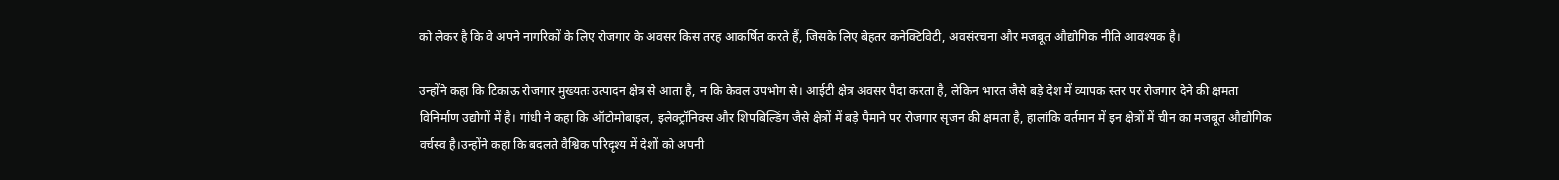को लेकर है कि वे अपने नागरिकों के लिए रोजगार के अवसर किस तरह आकर्षित करते हैं, जिसके लिए बेहतर कनेक्टिविटी, अवसंरचना और मजबूत औद्योगिक नीति आवश्यक है।

उन्होंने कहा कि टिकाऊ रोजगार मुख्यतः उत्पादन क्षेत्र से आता है, न कि केवल उपभोग से। आईटी क्षेत्र अवसर पैदा करता है, लेकिन भारत जैसे बड़े देश में व्यापक स्तर पर रोजगार देने की क्षमता विनिर्माण उद्योगों में है। गांधी ने कहा कि ऑटोमोबाइल, इलेक्ट्रॉनिक्स और शिपबिल्डिंग जैसे क्षेत्रों में बड़े पैमाने पर रोजगार सृजन की क्षमता है, हालांकि वर्तमान में इन क्षेत्रों में चीन का मजबूत औद्योगिक वर्चस्व है।उन्होंने कहा कि बदलते वैश्विक परिदृश्य में देशों को अपनी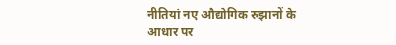नीतियां नए औद्योगिक रुझानों के आधार पर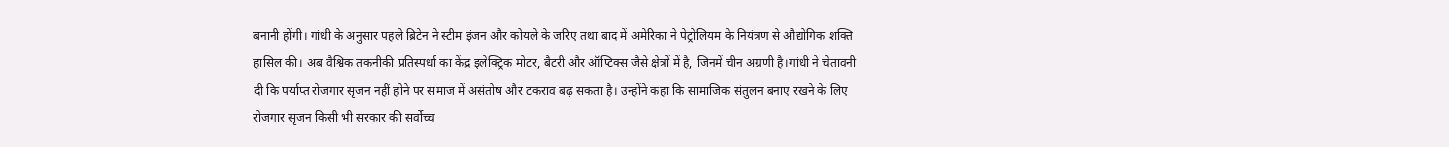बनानी होंगी। गांधी के अनुसार पहले ब्रिटेन ने स्टीम इंजन और कोयले के जरिए तथा बाद में अमेरिका ने पेट्रोलियम के नियंत्रण से औद्योगिक शक्ति हासिल की। अब वैश्विक तकनीकी प्रतिस्पर्धा का केंद्र इलेक्ट्रिक मोटर, बैटरी और ऑप्टिक्स जैसे क्षेत्रों में है, जिनमें चीन अग्रणी है।गांधी ने चेतावनी दी कि पर्याप्त रोजगार सृजन नहीं होने पर समाज में असंतोष और टकराव बढ़ सकता है। उन्होंने कहा कि सामाजिक संतुलन बनाए रखने के लिए रोजगार सृजन किसी भी सरकार की सर्वोच्च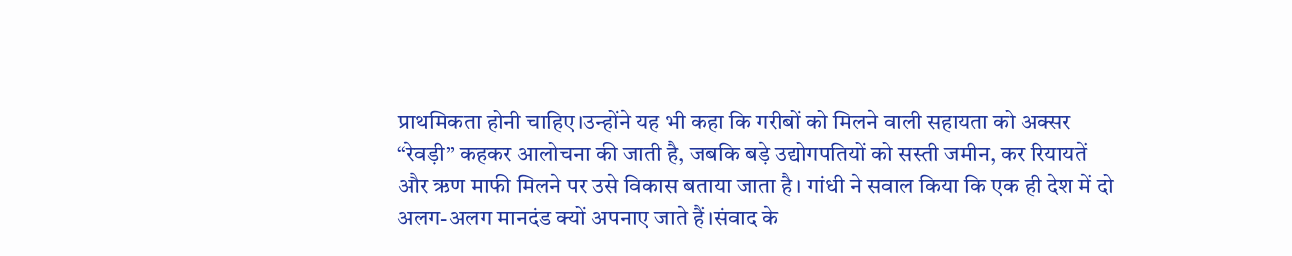प्राथमिकता होनी चाहिए।उन्होंने यह भी कहा कि गरीबों को मिलने वाली सहायता को अक्सर “रेवड़ी” कहकर आलोचना की जाती है, जबकि बड़े उद्योगपतियों को सस्ती जमीन, कर रियायतें और ऋण माफी मिलने पर उसे विकास बताया जाता है। गांधी ने सवाल किया कि एक ही देश में दो अलग-अलग मानदंड क्यों अपनाए जाते हैं।संवाद के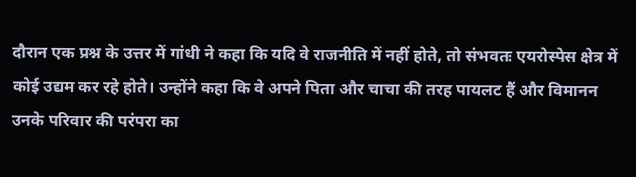दौरान एक प्रश्न के उत्तर में गांधी ने कहा कि यदि वे राजनीति में नहीं होते, तो संभवतः एयरोस्पेस क्षेत्र में कोई उद्यम कर रहे होते। उन्होंने कहा कि वे अपने पिता और चाचा की तरह पायलट हैं और विमानन उनके परिवार की परंपरा का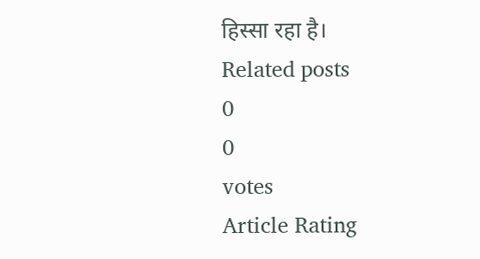हिस्सा रहा है।
Related posts
0
0
votes
Article Rating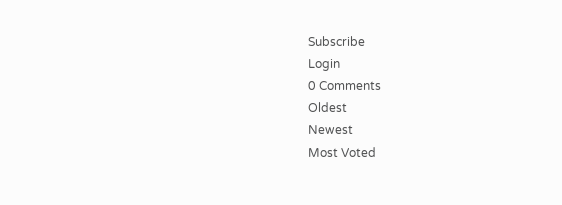Subscribe
Login
0 Comments
Oldest
Newest
Most Voted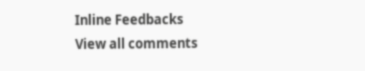Inline Feedbacks
View all comments